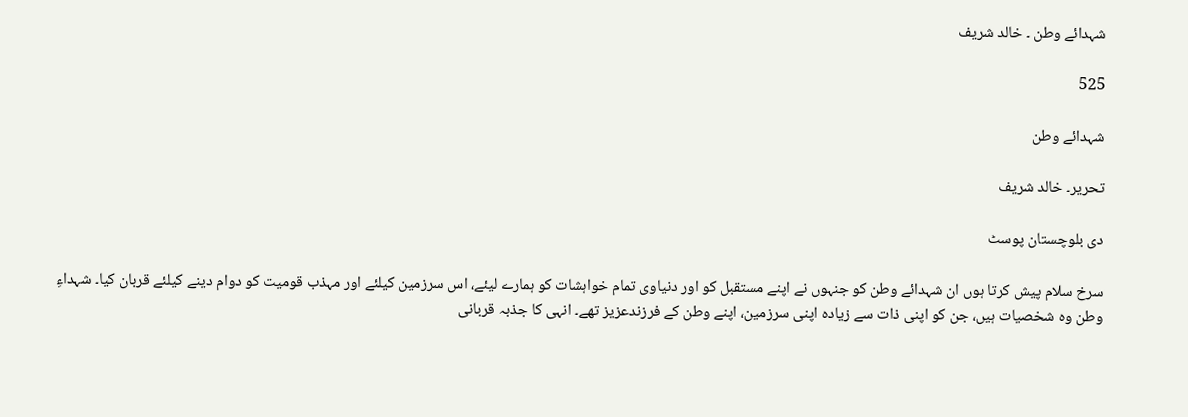شہدائے وطن ۔ خالد شریف

525

شہدائے وطن

تحریر۔ خالد شریف

دی بلوچستان پوسٹ

سرخ سلام پیش کرتا ہوں ان شہدائے وطن کو جنہوں نے اپنے مستقبل کو اور دنیاوی تمام خواہشات کو ہمارے لیئے، اس سرزمین کیلئے اور مہذب قومیت کو دوام دینے کیلئے قربان کیا۔ شہداءِ وطن وہ شخصیات ہیں، جن کو اپنی ذات سے زیادہ اپنی سرزمین، اپنے وطن کے فرزندعزیز تھے۔ انہی کا جذبہ قربانی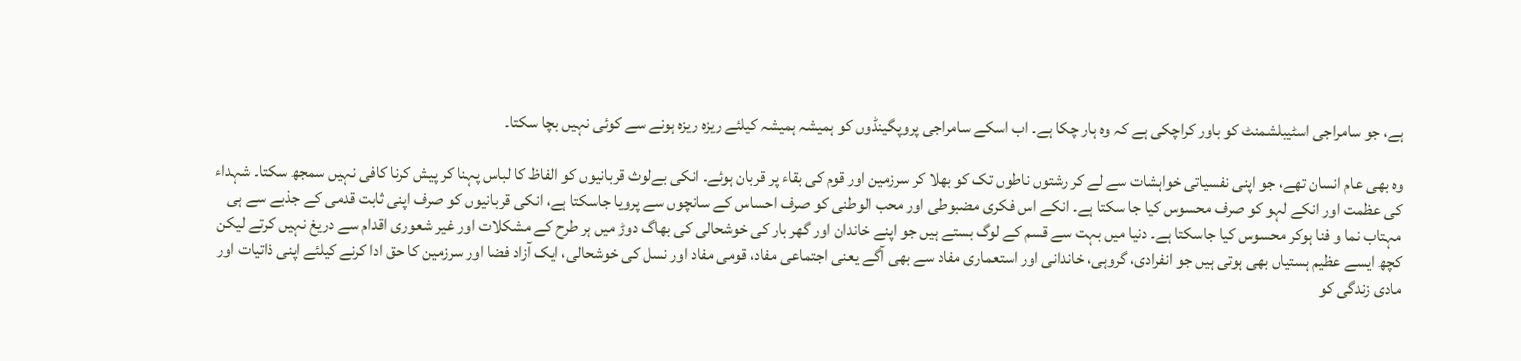ہے، جو سامراجی اسٹیبلشمنٹ کو باور کراچکی ہے کہ وہ ہار چکا ہے۔ اب اسکے سامراجی پروپگینڈوں کو ہمیشہ ہمیشہ کیلئے ریزہ ریزہ ہونے سے کوئی نہیں بچا سکتا۔

وہ بھی عام انسان تھے، جو اپنی نفسیاتی خواہشات سے لے کر رشتوں ناطوں تک کو بھلا کر سرزمین اور قوم کی بقاء پر قربان ہوئے۔ انکی بےلوث قربانیوں کو الفاظ کا لباس پہنا کر پیش کرنا کافی نہیں سمجھ سکتا۔ شہداء کی عظمت اور انکے لہو کو صرف محسوس کیا جا سکتا ہے۔ انکے اس فکری مضبوطی اور محب الوطنی کو صرف احساس کے سانچوں سے پرویا جاسکتا ہے، انکی قربانیوں کو صرف اپنی ثابت قدمی کے جذبے سے ہی مہتاب نما و فنا ہوکر محسوس کیا جاسکتا ہے۔ دنیا میں بہت سے قسم کے لوگ بستے ہیں جو اپنے خاندان اور گھر بار کی خوشحالی کی بھاگ دوڑ میں ہر طرح کے مشکلات اور غیر شعوری اقدام سے دریغ نہیں کرتے لیکن کچھ ایسے عظیم ہستیاں بھی ہوتی ہیں جو انفرادی، گروہی، خاندانی اور استعماری مفاد سے بھی آگے یعنی اجتماعی مفاد، قومی مفاد اور نسل کی خوشحالی، ایک آزاد فضا اور سرزمین کا حق ادا کرنے کیلئے اپنی ذاتیات اور مادی زندگی کو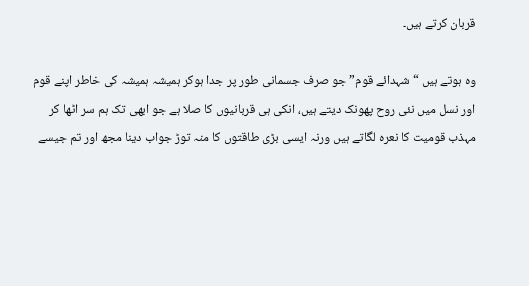قربان کرتے ہیں۔

وہ ہوتے ہیں “شہدائے قوم” جو صرف جسمانی طور پر جدا ہوکر ہمیشہ ہمیشہ کی خاطر اپنے قوم اور نسل میں نئی روح پھونک دیتے ہیں، انکی ہی قربانیوں کا صلا ہے جو ابھی تک ہم سر اٹھا کر مہذب قومیت کا نعرہ لگاتے ہیں ورنہ ایسی بڑی طاقتوں کا منہ توڑ جواب دینا مجھ اور تم جیسے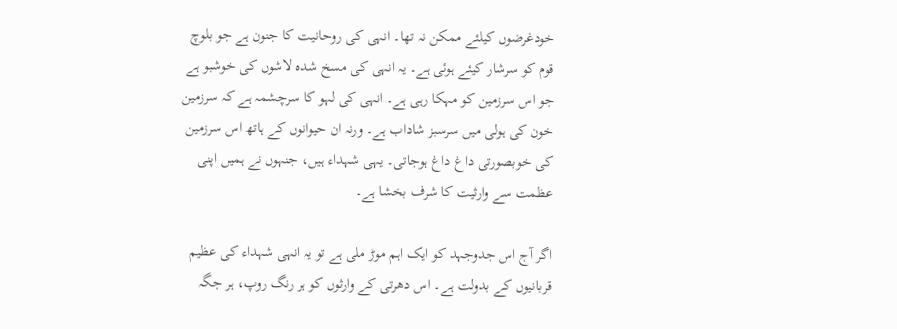خودغرضوں کیلئے ممکن نہ تھا۔ انہی کی روحانیت کا جنون ہے جو بلوچ قوم کو سرشار کیئے ہوئی ہے۔ یہ انہی کی مسخ شدہ لاشوں کی خوشبو ہے جو اس سرزمین کو مہکا رہی ہے۔ انہی کی لہو کا سرچشمہ ہے کہ سرزمین خون کی ہولی میں سرسبز شاداب ہے۔ ورنہ ان حیوانوں کے ہاتھ اس سرزمین کی خوبصورتی داغ داغ ہوجاتی۔ یہی شہداء ہیں، جنہوں نے ہمیں اپنی عظمت سے وارثیت کا شرف بخشا ہے۔

اگر آج اس جدوجہد کو ایک اہم موڑ ملی ہے تو یہ انہی شہداء کی عظیم قربانیوں کے بدولت ہے۔ اس دھرتی کے وارثوں کو ہر رنگ روپ، ہر جگہ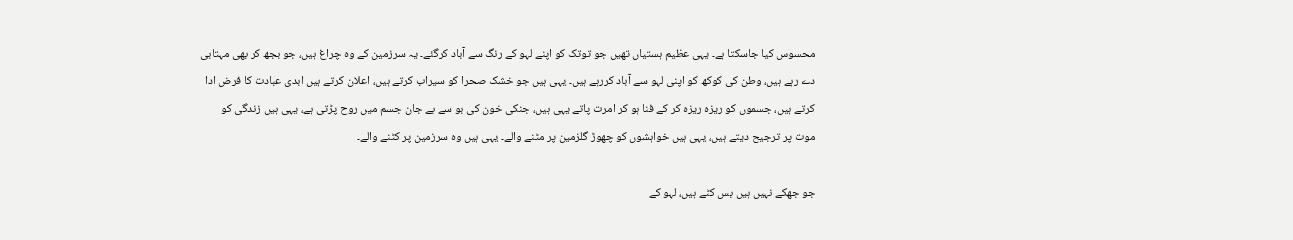محسوس کیا جاسکتا ہے۔ یہی عظیم ہستیاں تھیں جو توتک کو اپنے لہو کے رنگ سے آباد کرگئے۔ یہ سرزمین کے وہ چراغ ہیں، جو بجھ کر بھی مہتابی دے رہے ہیں، وطن کی کوکھ کو اپنی لہو سے آباد کررہے ہیں۔ یہی ہیں جو خشک صحرا کو سیراب کرتے ہیں، اعلان کرتے ہیں ابدی عبادت کا فرض ادا کرتے ہیں، جسموں کو ریزہ ریزہ کر کے فنا ہو کر امرت پاتے یہی ہیں، جنکی خون کی بو سے بے جان جسم میں روح پڑتی ہے، یہی ہیں زندگی کو موت پر ترجیح دیتے ہیں، یہی ہیں خواہشوں کو چھوڑ گلزمین پر مٹنے والے۔ یہی ہیں وہ سرزمین پر کٹنے والے۔

جو جھکے نہیں ہیں بس کٹے ہیں، لہو کے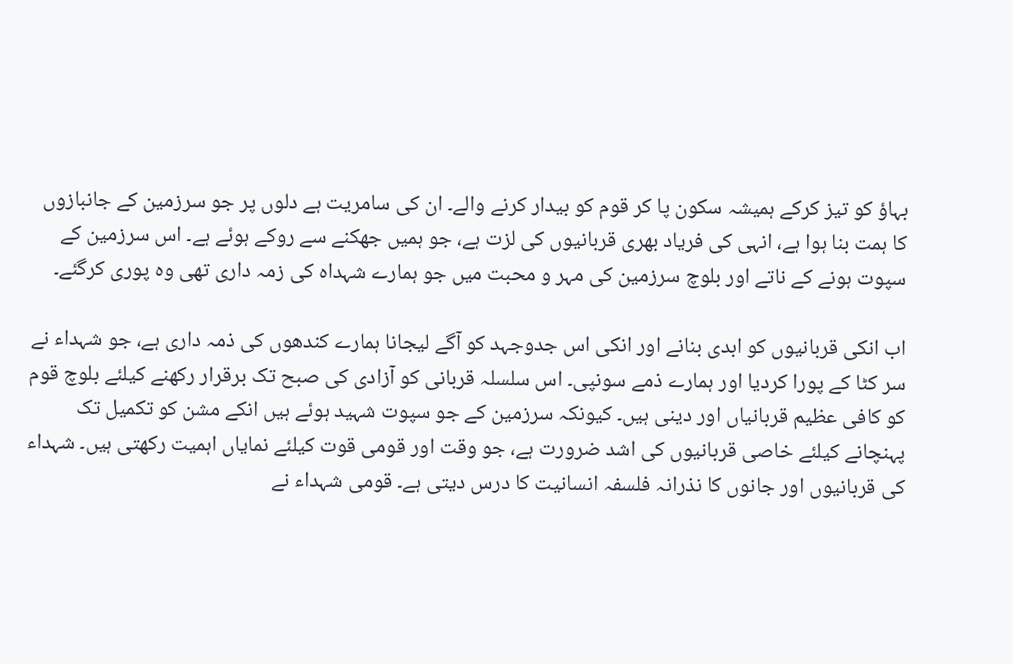بہاؤ کو تیز کرکے ہمیشہ سکون پا کر قوم کو بیدار کرنے والے۔ ان کی سامریت ہے دلوں پر جو سرزمین کے جانبازوں کا ہمت بنا ہوا ہے، انہی کی فریاد بھری قربانیوں کی لزت ہے، جو ہمیں جھکنے سے روکے ہوئے ہے۔ اس سرزمین کے سپوت ہونے کے ناتے اور بلوچ سرزمین کی مہر و محبت میں جو ہمارے شہداہ کی زمہ داری تھی وہ پوری کرگئے۔

اب انکی قربانیوں کو ابدی بنانے اور انکی اس جدوجہد کو آگے لیجانا ہمارے کندھوں کی ذمہ داری ہے، جو شہداء نے سر کٹا کے پورا کردیا اور ہمارے ذمے سونپی۔ اس سلسلہ قربانی کو آزادی کی صبح تک برقرار رکھنے کیلئے بلوچ قوم کو کافی عظیم قربانیاں اور دینی ہیں۔ کیونکہ سرزمین کے جو سپوت شہید ہوئے ہیں انکے مشن کو تکمیل تک پہنچانے کیلئے خاصی قربانیوں کی اشد ضرورت ہے، جو وقت اور قومی قوت کیلئے نمایاں اہمیت رکھتی ہیں۔ شہداء کی قربانیوں اور جانوں کا نذرانہ فلسفہ انسانیت کا درس دیتی ہے۔ قومی شہداء نے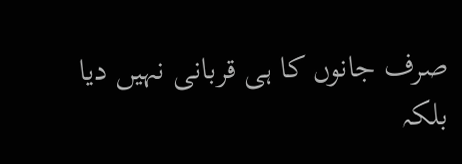صرف جانوں کا ہی قربانی نہیں دیا بلکہ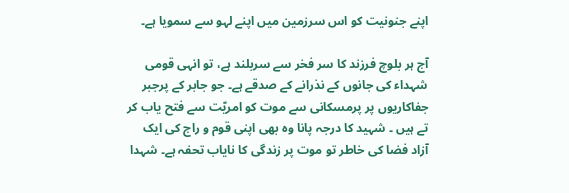اپنے جنونیت کو اس سرزمین میں اپنے لہو سے سمویا ہے۔

آج ہر بلوچ فرزند کا سر فخر سے سربلند ہے، تو انہی قومی شہداء کی جانوں کے نذرانے کے صدقے ہے۔ جو جابر کے پرجبر جفاکاریوں پر پرمسکانی سے موت کو امریّت سے فتح یاب کر تے ہیں ۔ شہید کا درجہ پانا وہ بھی اپنی قوم و راج کی ایک آزاد فضا کی خاطر تو موت پر زندگی کا نایاب تحفہ ہے۔ شہدا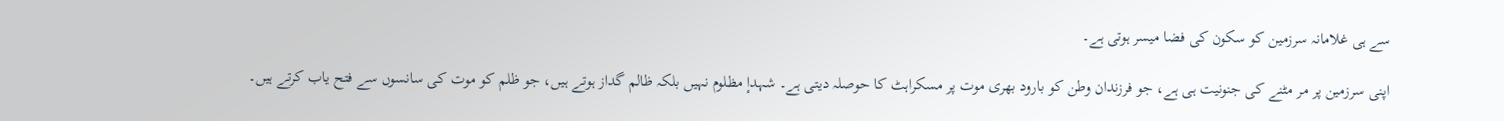سے ہی غلامانہ سرزمین کو سکون کی فضا میسر ہوتی ہے۔

اپنی سرزمین پر مر مٹنے کی جنونیت ہی ہے، جو فرزندان وطن کو بارود بھری موت پر مسکراہٹ کا حوصلہ دیتی ہے۔ شہدإ مظلوم نہیں بلکہ ظالم گداز ہوتے ہیں، جو ظلم کو موت کی سانسوں سے فتح یاب کرتے ہیں۔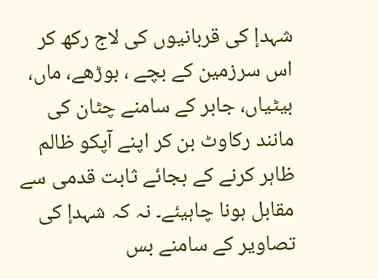شہدإ کی قربانیوں کی لاج رکھ کر اس سرزمین کے بچے ، بوڑھے، ماں، بیٹیاں، جابر کے سامنے چٹان کی مانند رکاوٹ بن کر اپنے آپکو ظالم ظاہر کرنے کے بجائے ثابت قدمی سے مقابل ہونا چاہیئے۔ نہ کہ شہدإ کی تصاویر کے سامنے بس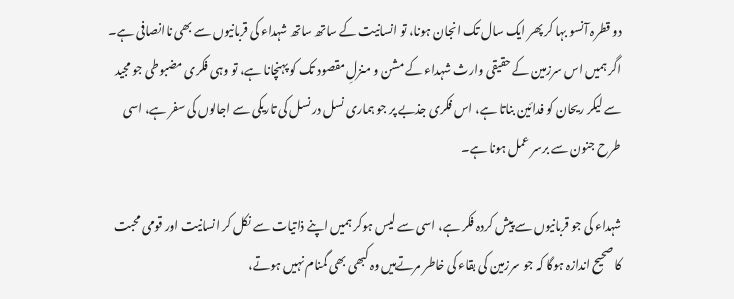دو قطرہ آنسو بہا کر پھر ایک سال تک انجان ہونا، تو انسانیت کے ساتھ ساتھ شہداء کی قربانیوں سے بھی ناانصافی ہے۔ اگر ہمیں اس سرزمین کے حقیقی وارث شہداء کے مشن و منزلِ مقصود تک کو پہنچانا ہے، تو وہی فکری مضبوطی جو مجید سے لیکر ریحان کو فدائین بناتا ہے، اس فکری جذبے پر جو ہماری نسل در نسل کی تاریکی سے اجالوں کی سفر ہے، اسی طرح جنون سے برسر عمل ہونا ہے۔

شہداء کی جو قربانیوں سے پیش کردہ فکر ہے، اسی سے لیس ہوکر ہمیں اپنے ذاتیات سے نکل کر انسانیت اور قومی محبت کا صحیح اندازہ ہوگا کہ جو سرزمین کی بقاء کی خاطر مرتےہیں وہ کبھی بھی گمنام نہیں ہوتے،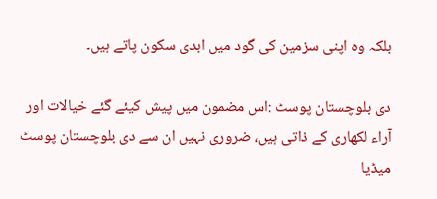بلکہ وہ اپنی سزمین کی گود میں ابدی سکون پاتے ہیں۔

دی بلوچستان پوسٹ :اس مضمون میں پیش کیئے گئے خیالات اور آراء لکھاری کے ذاتی ہیں، ضروری نہیں ان سے دی بلوچستان پوسٹ میڈیا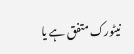نیٹورک متفق ہے یا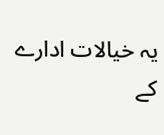یہ خیالات ادارے کے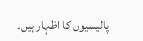پالیسیوں کا اظہار ہیں۔